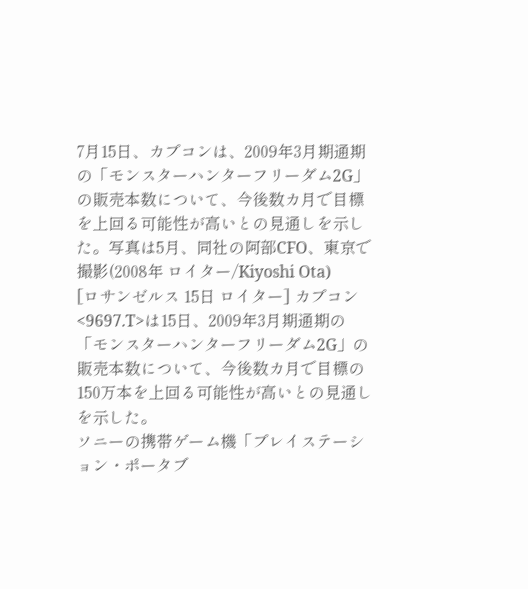7月15日、カプコンは、2009年3月期通期の「モンスターハンターフリーダム2G」の販売本数について、今後数カ月で目標を上回る可能性が高いとの見通しを示した。写真は5月、同社の阿部CFO、東京で撮影(2008年 ロイター/Kiyoshi Ota)
[ロサンゼルス 15日 ロイター] カプコン<9697.T>は15日、2009年3月期通期の「モンスターハンターフリーダム2G」の販売本数について、今後数カ月で目標の150万本を上回る可能性が高いとの見通しを示した。
ソニーの携帯ゲーム機「プレイステーション・ポータブ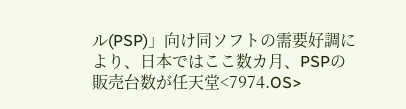ル(PSP)」向け同ソフトの需要好調により、日本ではここ数カ月、PSPの販売台数が任天堂<7974.OS>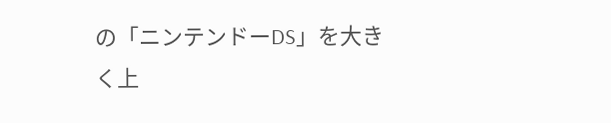の「ニンテンドーDS」を大きく上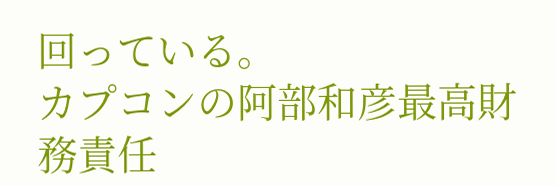回っている。
カプコンの阿部和彦最高財務責任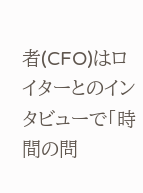者(CFO)はロイターとのインタビューで「時間の問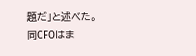題だ」と述べた。
同CFOはま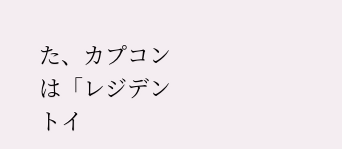た、カプコンは「レジデントイ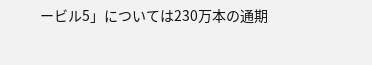ービル5」については230万本の通期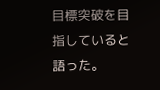目標突破を目指していると語った。